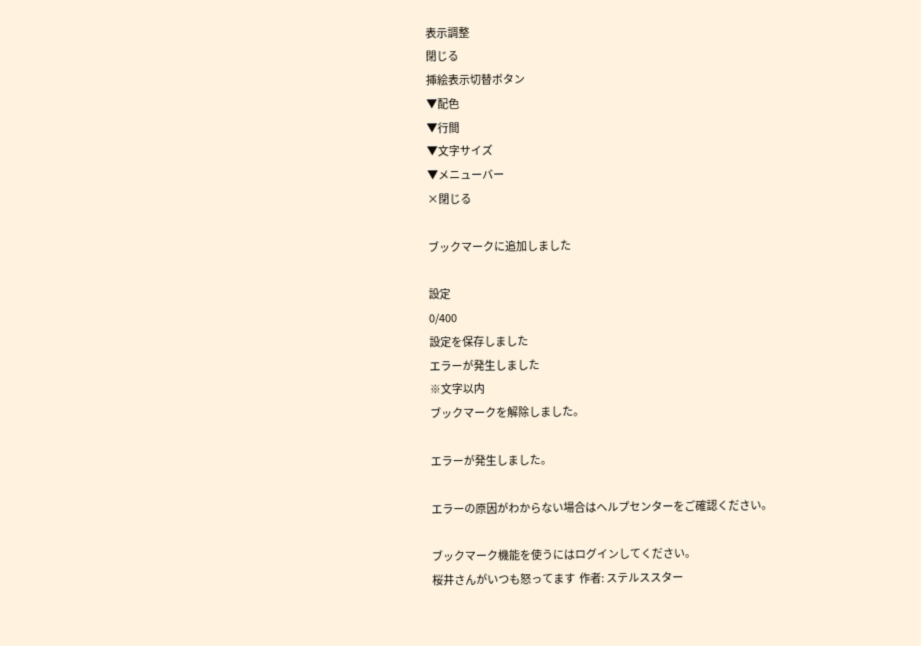表示調整
閉じる
挿絵表示切替ボタン
▼配色
▼行間
▼文字サイズ
▼メニューバー
×閉じる

ブックマークに追加しました

設定
0/400
設定を保存しました
エラーが発生しました
※文字以内
ブックマークを解除しました。

エラーが発生しました。

エラーの原因がわからない場合はヘルプセンターをご確認ください。

ブックマーク機能を使うにはログインしてください。
桜井さんがいつも怒ってます  作者: ステルススター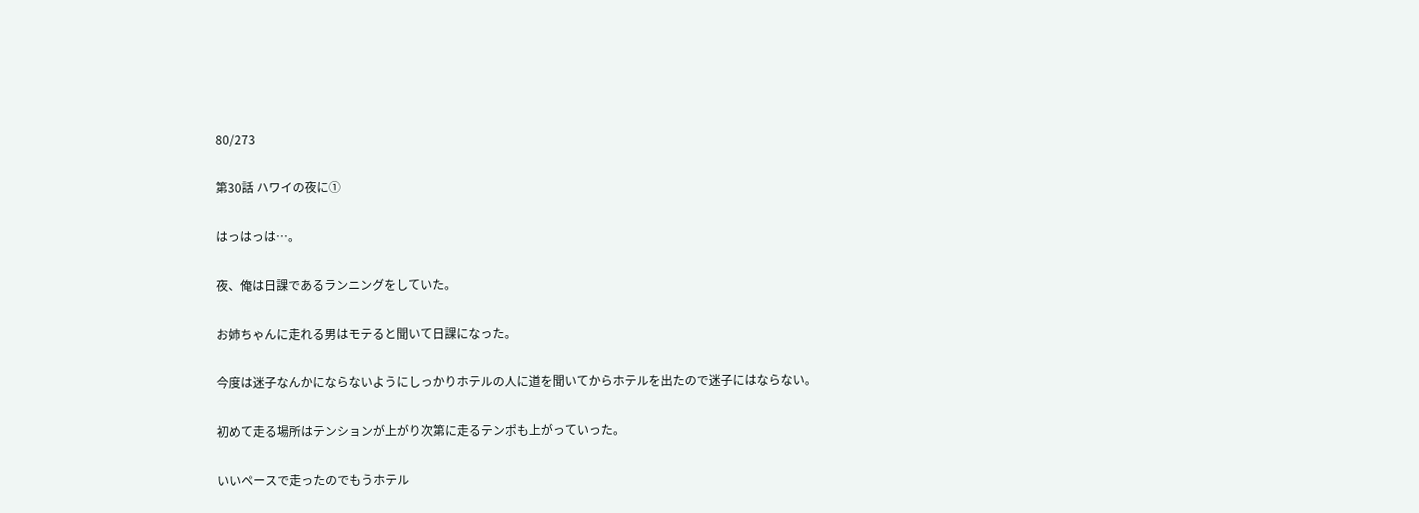80/273

第30話 ハワイの夜に①

はっはっは…。

夜、俺は日課であるランニングをしていた。

お姉ちゃんに走れる男はモテると聞いて日課になった。

今度は迷子なんかにならないようにしっかりホテルの人に道を聞いてからホテルを出たので迷子にはならない。

初めて走る場所はテンションが上がり次第に走るテンポも上がっていった。

いいペースで走ったのでもうホテル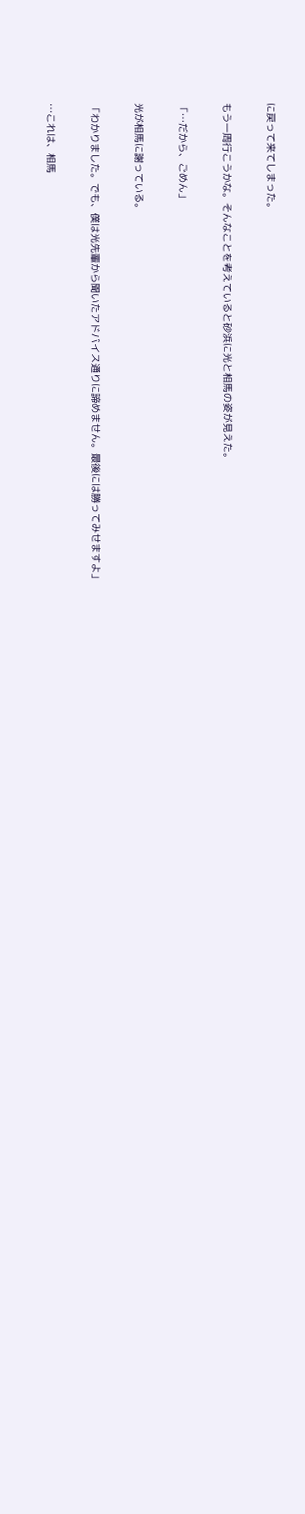に戻って来てしまった。

もう一周行こうかな。そんなことを考えていると砂浜に光と相馬の姿が見えた。

「…だから、ごめん」

光が相馬に謝っている。

「わかりました。でも、僕は光先輩から聞いたアドバイス通りに諦めません。最後には勝ってみせますよ」

…これは、相馬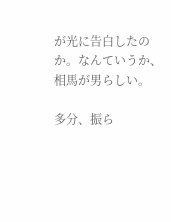が光に告白したのか。なんていうか、相馬が男らしい。

多分、振ら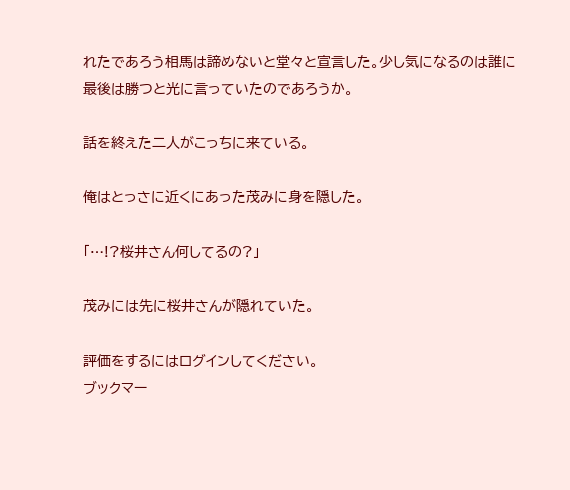れたであろう相馬は諦めないと堂々と宣言した。少し気になるのは誰に最後は勝つと光に言っていたのであろうか。

話を終えた二人がこっちに来ている。

俺はとっさに近くにあった茂みに身を隠した。

「…!?桜井さん何してるの?」

茂みには先に桜井さんが隠れていた。

評価をするにはログインしてください。
ブックマー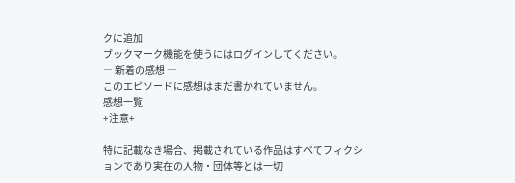クに追加
ブックマーク機能を使うにはログインしてください。
― 新着の感想 ―
このエピソードに感想はまだ書かれていません。
感想一覧
+注意+

特に記載なき場合、掲載されている作品はすべてフィクションであり実在の人物・団体等とは一切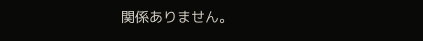関係ありません。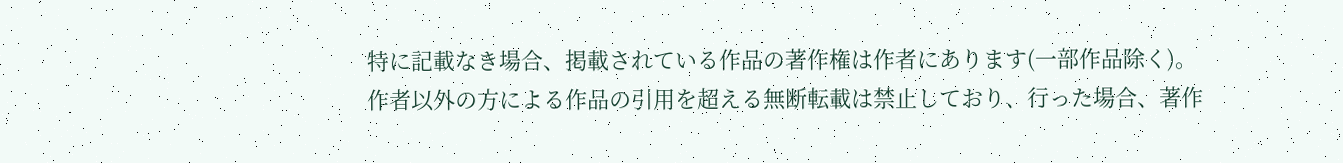特に記載なき場合、掲載されている作品の著作権は作者にあります(一部作品除く)。
作者以外の方による作品の引用を超える無断転載は禁止しており、行った場合、著作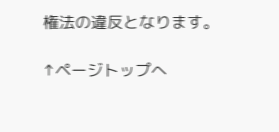権法の違反となります。

↑ページトップへ